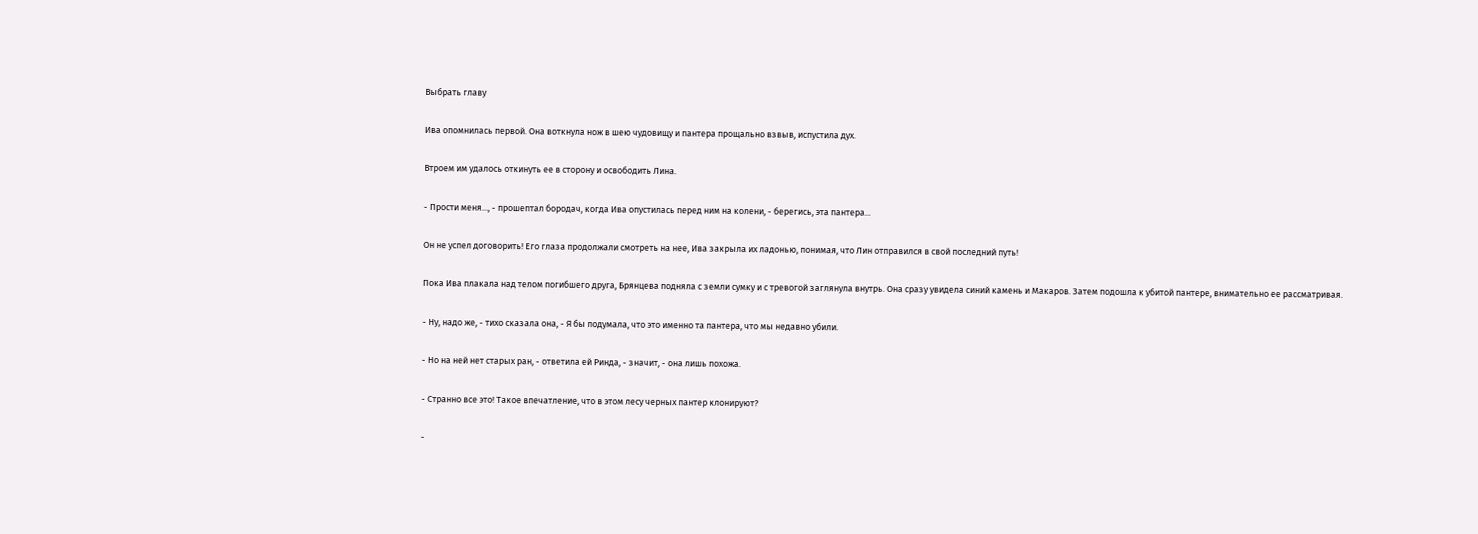Выбрать главу

Ива опомнилась первой. Она воткнула нож в шею чудовищу и пантера прощально взвыв, испустила дух.

Втроем им удалось откинуть ее в сторону и освободить Лина.

- Прости меня..., - прошептал бородач, когда Ива опустилась перед ним на колени, - берегись, эта пантера...

Он не успел договорить! Его глаза продолжали смотреть на нее, Ива закрыла их ладонью, понимая, что Лин отправился в свой последний путь!

Пока Ива плакала над телом погибшего друга, Брянцева подняла с земли сумку и с тревогой заглянула внутрь. Она сразу увидела синий камень и Макаров. Затем подошла к убитой пантере, внимательно ее рассматривая.

- Ну, надо же, - тихо сказала она, - Я бы подумала, что это именно та пантера, что мы недавно убили.

- Но на ней нет старых ран, - ответила ей Ринда, - значит, - она лишь похожа.

- Странно все это! Такое впечатление, что в этом лесу черных пантер клонируют?

-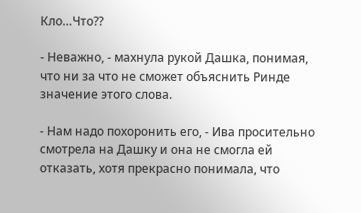Кло…Что??

- Неважно, - махнула рукой Дашка, понимая, что ни за что не сможет объяснить Ринде значение этого слова.

- Нам надо похоронить его, - Ива просительно смотрела на Дашку и она не смогла ей отказать, хотя прекрасно понимала, что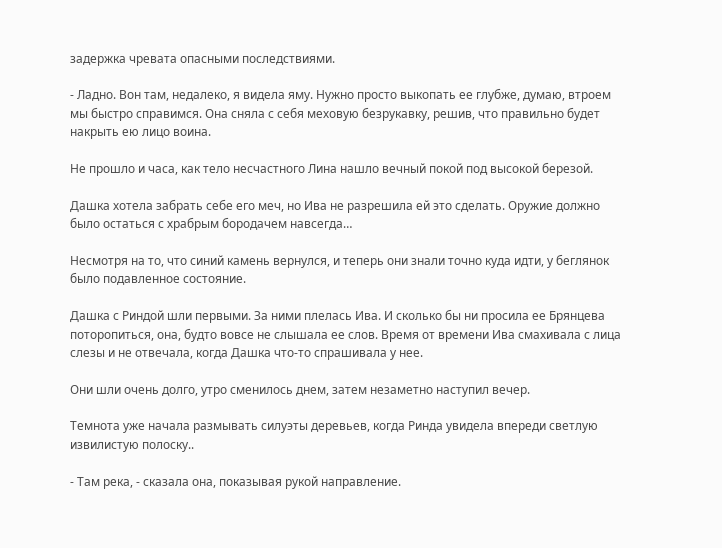задержка чревата опасными последствиями.

- Ладно. Вон там, недалеко, я видела яму. Нужно просто выкопать ее глубже, думаю, втроем мы быстро справимся. Она сняла с себя меховую безрукавку, решив, что правильно будет накрыть ею лицо воина.

Не прошло и часа, как тело несчастного Лина нашло вечный покой под высокой березой.

Дашка хотела забрать себе его меч, но Ива не разрешила ей это сделать. Оружие должно было остаться с храбрым бородачем навсегда…

Несмотря на то, что синий камень вернулся, и теперь они знали точно куда идти, у беглянок было подавленное состояние.

Дашка с Риндой шли первыми. За ними плелась Ива. И сколько бы ни просила ее Брянцева поторопиться, она, будто вовсе не слышала ее слов. Время от времени Ива смахивала с лица слезы и не отвечала, когда Дашка что-то спрашивала у нее.

Они шли очень долго, утро сменилось днем, затем незаметно наступил вечер.

Темнота уже начала размывать силуэты деревьев, когда Ринда увидела впереди светлую извилистую полоску..

- Там река, - сказала она, показывая рукой направление.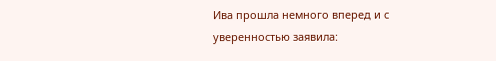Ива прошла немного вперед и с уверенностью заявила: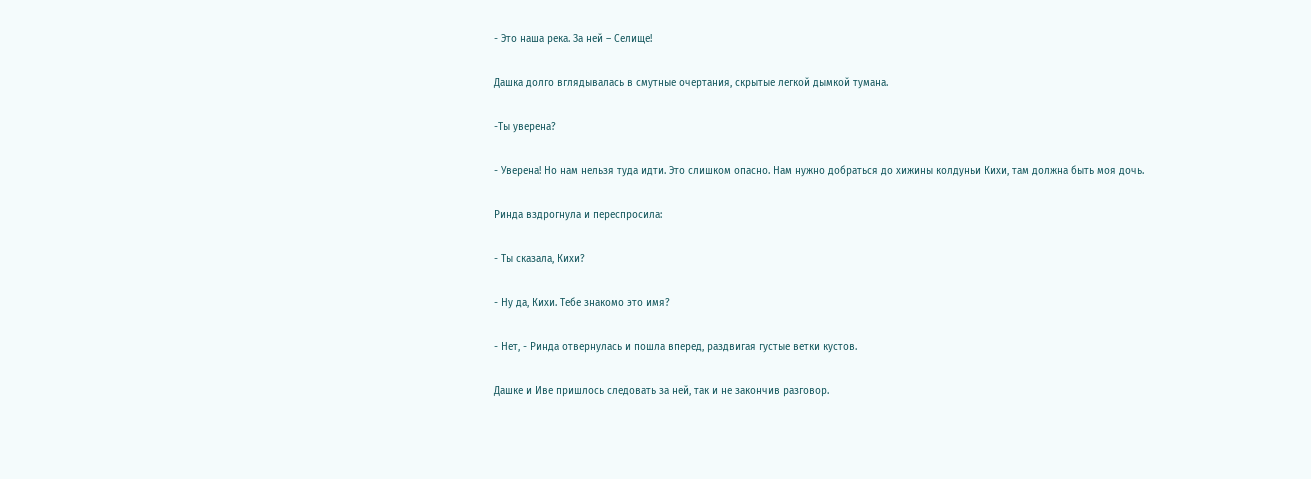- Это наша река. За ней – Селище!

Дашка долго вглядывалась в смутные очертания, скрытые легкой дымкой тумана.

-Ты уверена?

- Уверена! Но нам нельзя туда идти. Это слишком опасно. Нам нужно добраться до хижины колдуньи Кихи, там должна быть моя дочь.

Ринда вздрогнула и переспросила:

- Ты сказала, Кихи?

- Ну да, Кихи. Тебе знакомо это имя?

- Нет, - Ринда отвернулась и пошла вперед, раздвигая густые ветки кустов.

Дашке и Иве пришлось следовать за ней, так и не закончив разговор.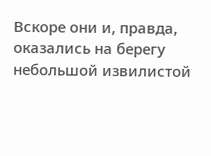Вскоре они и, правда, оказались на берегу небольшой извилистой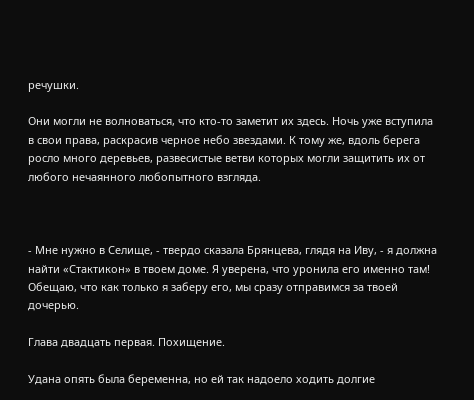речушки.

Они могли не волноваться, что кто-то заметит их здесь. Ночь уже вступила в свои права, раскрасив черное небо звездами. К тому же, вдоль берега росло много деревьев, развесистые ветви которых могли защитить их от любого нечаянного любопытного взгляда.



- Мне нужно в Селище, - твердо сказала Брянцева, глядя на Иву, - я должна найти «Стактикон» в твоем доме. Я уверена, что уронила его именно там! Обещаю, что как только я заберу его, мы сразу отправимся за твоей дочерью.

Глава двадцать первая. Похищение.

Удана опять была беременна, но ей так надоело ходить долгие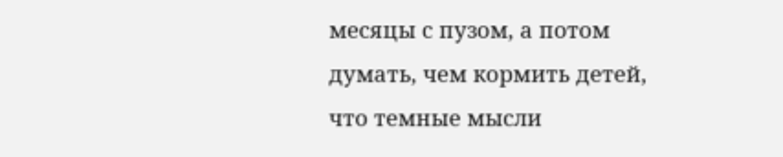месяцы с пузом, а потом думать, чем кормить детей, что темные мысли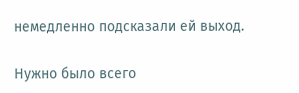немедленно подсказали ей выход.

Нужно было всего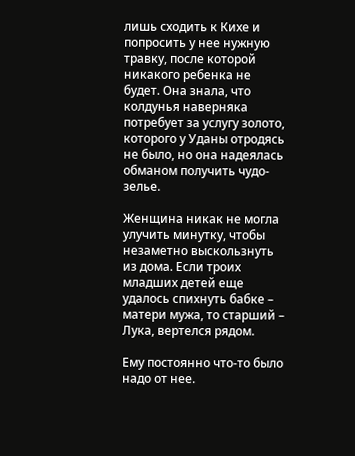лишь сходить к Кихе и попросить у нее нужную травку, после которой никакого ребенка не будет. Она знала, что колдунья наверняка потребует за услугу золото, которого у Уданы отродясь не было, но она надеялась обманом получить чудо-зелье.

Женщина никак не могла улучить минутку, чтобы незаметно выскользнуть из дома. Если троих младших детей еще удалось спихнуть бабке – матери мужа, то старший – Лука, вертелся рядом.

Ему постоянно что-то было надо от нее.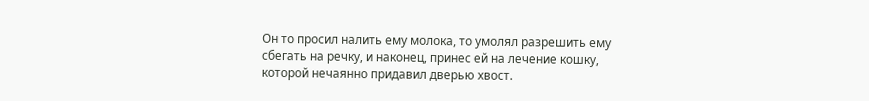Он то просил налить ему молока, то умолял разрешить ему сбегать на речку, и наконец, принес ей на лечение кошку, которой нечаянно придавил дверью хвост.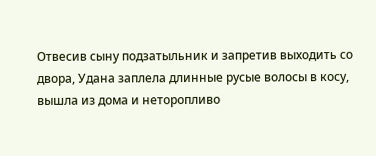Отвесив сыну подзатыльник и запретив выходить со двора, Удана заплела длинные русые волосы в косу, вышла из дома и неторопливо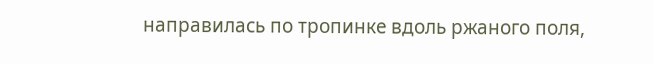направилась по тропинке вдоль ржаного поля,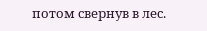потом свернув в лес.